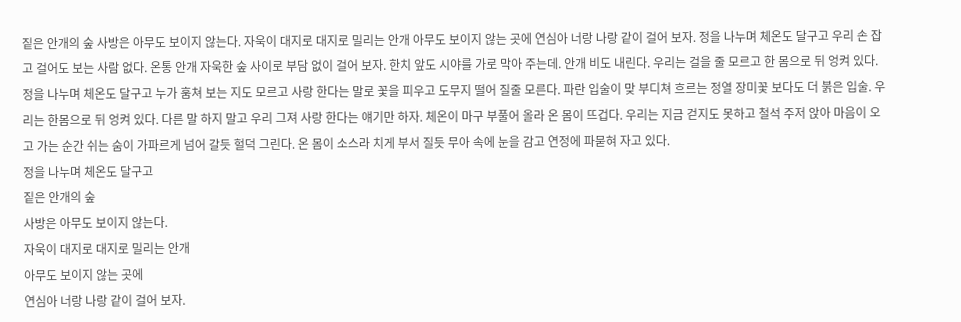짙은 안개의 숲 사방은 아무도 보이지 않는다. 자욱이 대지로 대지로 밀리는 안개 아무도 보이지 않는 곳에 연심아 너랑 나랑 같이 걸어 보자. 정을 나누며 체온도 달구고 우리 손 잡고 걸어도 보는 사람 없다. 온통 안개 자욱한 숲 사이로 부담 없이 걸어 보자. 한치 앞도 시야를 가로 막아 주는데. 안개 비도 내린다. 우리는 걸을 줄 모르고 한 몸으로 뒤 엉켜 있다. 정을 나누며 체온도 달구고 누가 훔쳐 보는 지도 모르고 사랑 한다는 말로 꽃을 피우고 도무지 떨어 질줄 모른다. 파란 입술이 맞 부디쳐 흐르는 정열 장미꽃 보다도 더 붉은 입술. 우리는 한몸으로 뒤 엉켜 있다. 다른 말 하지 말고 우리 그져 사랑 한다는 얘기만 하자. 체온이 마구 부풀어 올라 온 몸이 뜨겁다. 우리는 지금 걷지도 못하고 철석 주저 앉아 마음이 오고 가는 순간 쉬는 숨이 가파르게 넘어 갈듯 헐덕 그린다. 온 몸이 소스라 치게 부서 질듯 무아 속에 눈을 감고 연정에 파묻혀 자고 있다.
정을 나누며 체온도 달구고
짙은 안개의 숲
사방은 아무도 보이지 않는다.
자욱이 대지로 대지로 밀리는 안개
아무도 보이지 않는 곳에
연심아 너랑 나랑 같이 걸어 보자.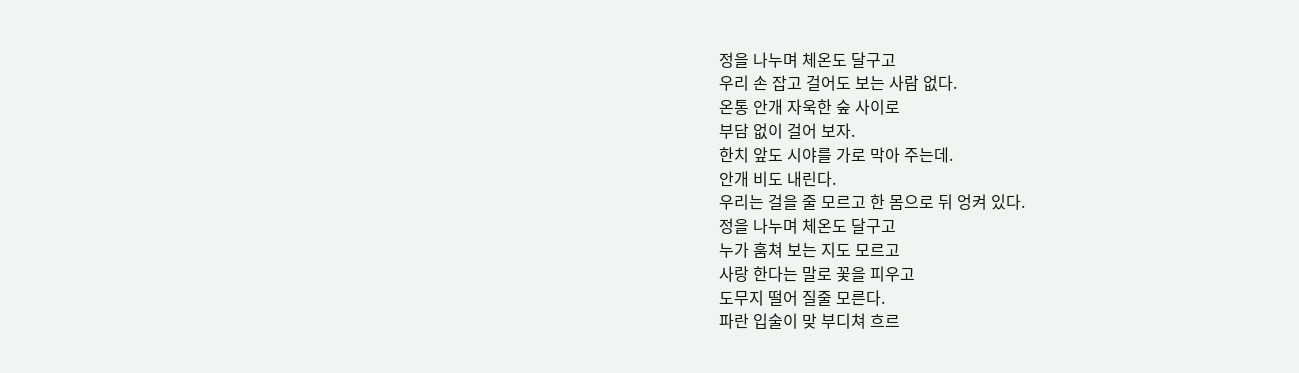정을 나누며 체온도 달구고
우리 손 잡고 걸어도 보는 사람 없다.
온통 안개 자욱한 숲 사이로
부담 없이 걸어 보자.
한치 앞도 시야를 가로 막아 주는데.
안개 비도 내린다.
우리는 걸을 줄 모르고 한 몸으로 뒤 엉켜 있다.
정을 나누며 체온도 달구고
누가 훔쳐 보는 지도 모르고
사랑 한다는 말로 꽃을 피우고
도무지 떨어 질줄 모른다.
파란 입술이 맞 부디쳐 흐르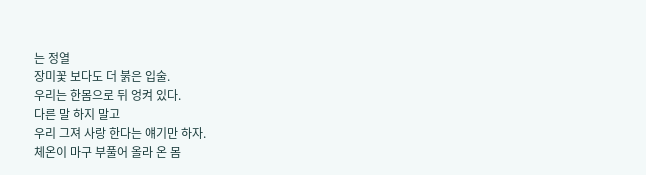는 정열
장미꽃 보다도 더 붉은 입술.
우리는 한몸으로 뒤 엉켜 있다.
다른 말 하지 말고
우리 그져 사랑 한다는 얘기만 하자.
체온이 마구 부풀어 올라 온 몸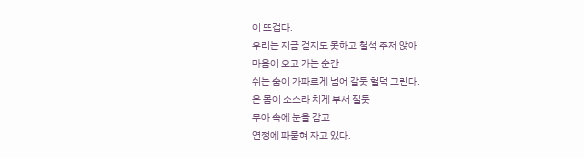이 뜨겁다.
우리는 지금 걷지도 못하고 철석 주저 앉아
마음이 오고 가는 순간
쉬는 숨이 가파르게 넘어 갈듯 헐덕 그린다.
온 몸이 소스라 치게 부서 질듯
무아 속에 눈을 감고
연정에 파묻혀 자고 있다.